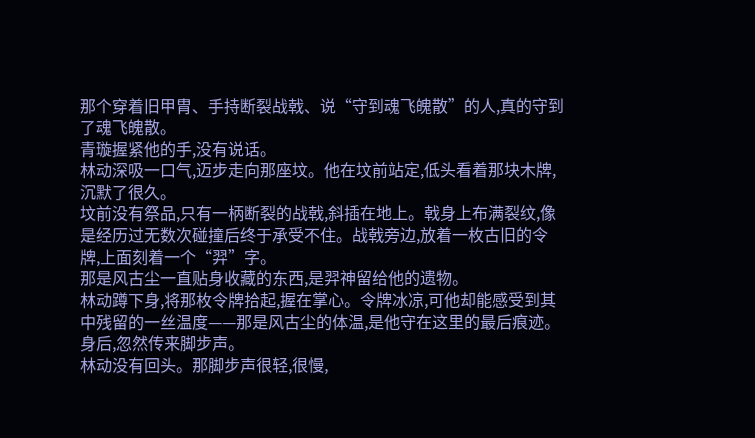那个穿着旧甲胄、手持断裂战戟、说“守到魂飞魄散”的人,真的守到了魂飞魄散。
青璇握紧他的手,没有说话。
林动深吸一口气,迈步走向那座坟。他在坟前站定,低头看着那块木牌,沉默了很久。
坟前没有祭品,只有一柄断裂的战戟,斜插在地上。戟身上布满裂纹,像是经历过无数次碰撞后终于承受不住。战戟旁边,放着一枚古旧的令牌,上面刻着一个“羿”字。
那是风古尘一直贴身收藏的东西,是羿神留给他的遗物。
林动蹲下身,将那枚令牌拾起,握在掌心。令牌冰凉,可他却能感受到其中残留的一丝温度——那是风古尘的体温,是他守在这里的最后痕迹。
身后,忽然传来脚步声。
林动没有回头。那脚步声很轻,很慢,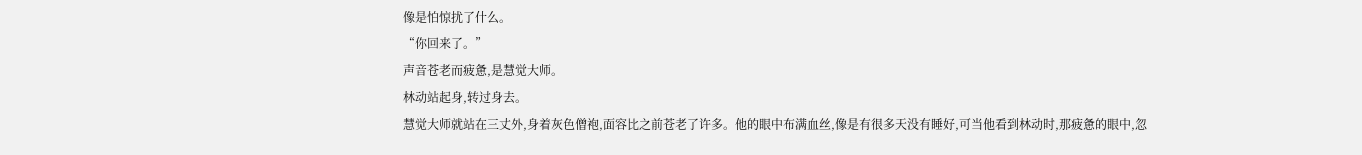像是怕惊扰了什么。
“你回来了。”
声音苍老而疲惫,是慧觉大师。
林动站起身,转过身去。
慧觉大师就站在三丈外,身着灰色僧袍,面容比之前苍老了许多。他的眼中布满血丝,像是有很多天没有睡好,可当他看到林动时,那疲惫的眼中,忽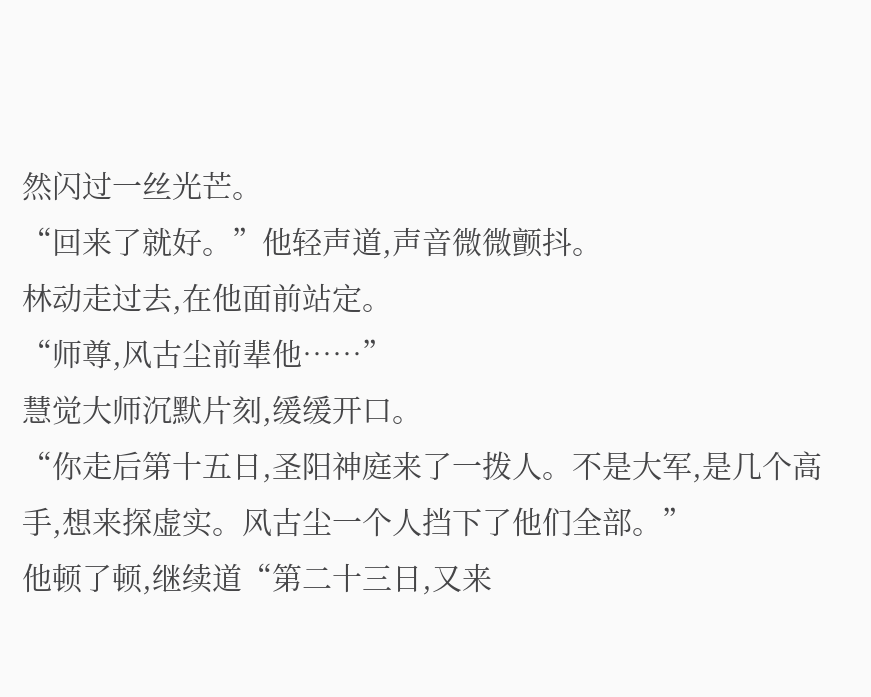然闪过一丝光芒。
“回来了就好。”他轻声道,声音微微颤抖。
林动走过去,在他面前站定。
“师尊,风古尘前辈他……”
慧觉大师沉默片刻,缓缓开口。
“你走后第十五日,圣阳神庭来了一拨人。不是大军,是几个高手,想来探虚实。风古尘一个人挡下了他们全部。”
他顿了顿,继续道“第二十三日,又来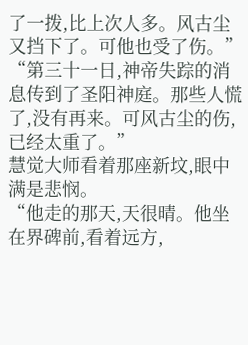了一拨,比上次人多。风古尘又挡下了。可他也受了伤。”
“第三十一日,神帝失踪的消息传到了圣阳神庭。那些人慌了,没有再来。可风古尘的伤,已经太重了。”
慧觉大师看着那座新坟,眼中满是悲悯。
“他走的那天,天很晴。他坐在界碑前,看着远方,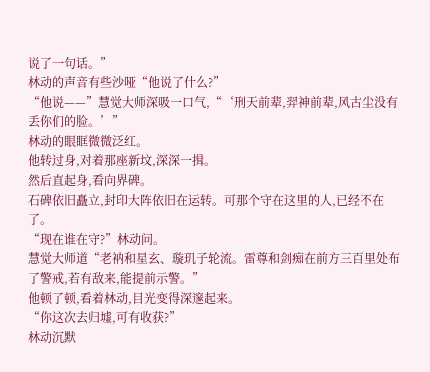说了一句话。”
林动的声音有些沙哑“他说了什么?”
“他说——”慧觉大师深吸一口气,“‘刑天前辈,羿神前辈,风古尘没有丢你们的脸。’”
林动的眼眶微微泛红。
他转过身,对着那座新坟,深深一揖。
然后直起身,看向界碑。
石碑依旧矗立,封印大阵依旧在运转。可那个守在这里的人,已经不在了。
“现在谁在守?”林动问。
慧觉大师道“老衲和星玄、璇玑子轮流。雷尊和剑痴在前方三百里处布了警戒,若有敌来,能提前示警。”
他顿了顿,看着林动,目光变得深邃起来。
“你这次去归墟,可有收获?”
林动沉默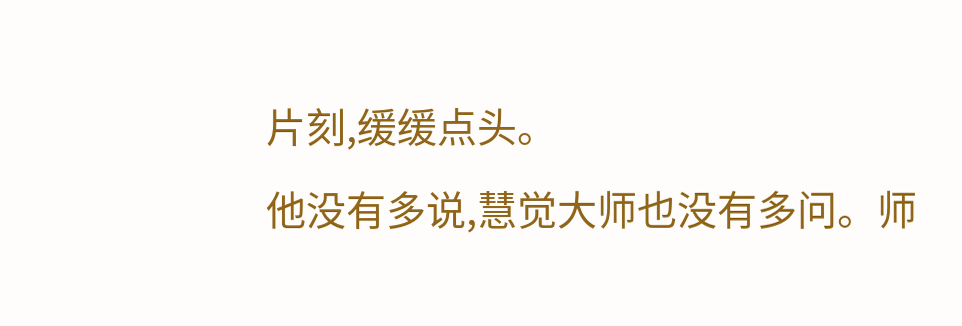片刻,缓缓点头。
他没有多说,慧觉大师也没有多问。师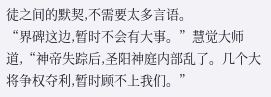徒之间的默契,不需要太多言语。
“界碑这边,暂时不会有大事。”慧觉大师道,“神帝失踪后,圣阳神庭内部乱了。几个大将争权夺利,暂时顾不上我们。”